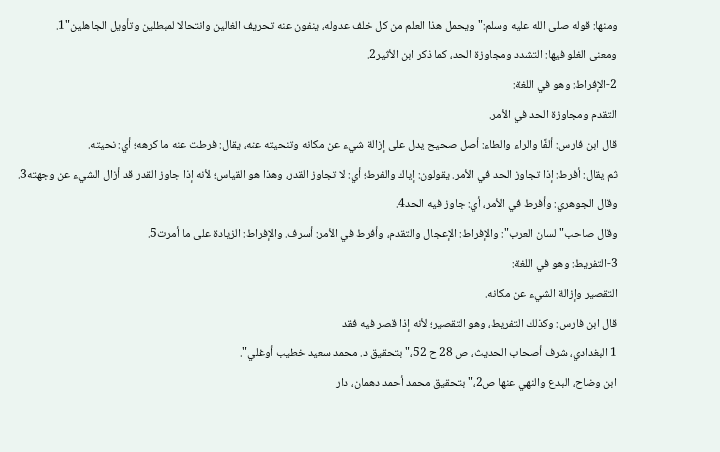ومنها: قوله صلى الله عليه وسلم:"ويحمل هذا العلم من كل خلف عدوله، ينفون عنه تحريف الغالين وانتحالا لمبطلين وتأويل الجاهلين"1.
ومعنى الغلو فيها: التشدد ومجاوزة الحد، كما ذكر ابن الأثير2.
2-الإفراط: وهو في اللغة:
التقدم ومجاوزة الحد في الأمر.
قال ابن فارس: ألفًا والراء والطاء: أصل صحيح يدل على إزالة شيء عن مكانه وتنحيته عنه، يقال: فرطت عنه ما كرهه؛ أي: نحيته.
ثم يقال: أفرط: إذا تجاوز الحد في الأمر. يقولون: إياك والفرط؛ أي: لا تجاوز القدر، وهذا هو القياس؛ لأنه إذا جاوز القدر قد أزال الشيء عن وجهته3.
وقال الجوهري: وأفرط في الأمر، أي: جاوز فيه الحد4.
وقال صاحب"لسان العرب": والإفراط: الإعجال والتقدم، وأفرط في الأمر: أسرف. والإفراط: الزيادة على ما أمرت5.
3-التفريط: وهو في اللغة:
التقصير وإزالة الشيء عن مكانه.
قال ابن فارس: وكذلك التفريط، وهو التقصير؛ لأنه إذا قصر فيه فقد
1 البغدادي، شرف أصحاب الحديث، ص 28 ح 52،"بتحقيق د. محمد سعيد خطيب أوغلي".
ابن وضاح، البدع والنهي عنها ص2،"بتحقيق محمد أحمد دهمان، دار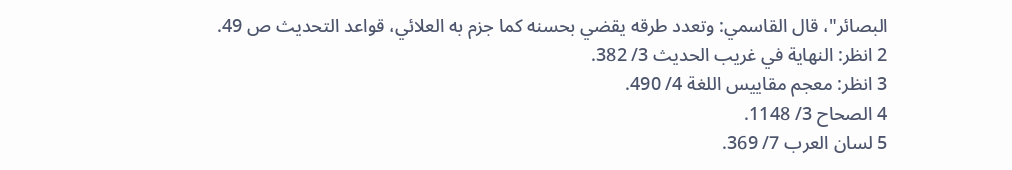البصائر"، قال القاسمي: وتعدد طرقه يقضي بحسنه كما جزم به العلائي، قواعد التحديث ص 49.
2 انظر: النهاية في غريب الحديث 3/ 382.
3 انظر: معجم مقاييس اللغة 4/ 490.
4 الصحاح 3/ 1148.
5 لسان العرب 7/ 369.